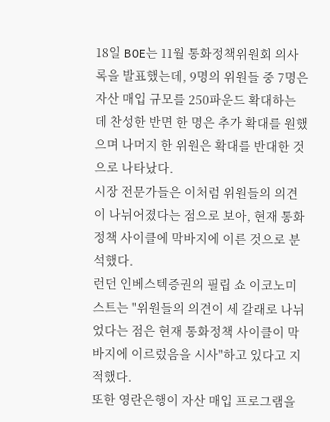18일 B0E는 11월 통화정책위원회 의사록을 발표했는데, 9명의 위원들 중 7명은 자산 매입 규모를 250파운드 확대하는 데 찬성한 반면 한 명은 추가 확대를 원했으며 나머지 한 위원은 확대를 반대한 것으로 나타났다.
시장 전문가들은 이처럼 위원들의 의견이 나뉘어졌다는 점으로 보아, 현재 통화 정책 사이클에 막바지에 이른 것으로 분석했다.
런던 인베스텍증권의 필립 쇼 이코노미스트는 "위원들의 의견이 세 갈래로 나뉘었다는 점은 현재 통화정책 사이클이 막바지에 이르렀음을 시사"하고 있다고 지적했다.
또한 영란은행이 자산 매입 프로그램을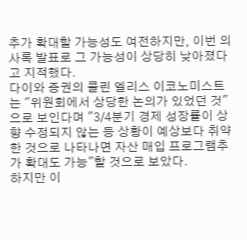추가 확대할 가능성도 여전하지만, 이번 의사록 발표로 그 가능성이 상당히 낮아졌다고 지적했다.
다이와 증권의 콜린 엘리스 이코노미스트는 "위원회에서 상당한 논의가 있었던 것"으로 보인다며 "3/4분기 경제 성장률이 상향 수정되지 않는 등 상황이 예상보다 취약한 것으로 나타나면 자산 매입 프로그램추가 확대도 가능"할 것으로 보았다.
하지만 이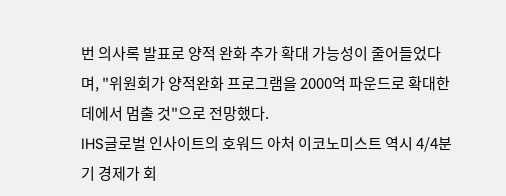번 의사록 발표로 양적 완화 추가 확대 가능성이 줄어들었다며, "위원회가 양적완화 프로그램을 2000억 파운드로 확대한 데에서 멈출 것"으로 전망했다.
IHS글로벌 인사이트의 호워드 아처 이코노미스트 역시 4/4분기 경제가 회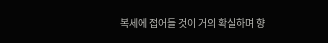복세에 접어들 것이 거의 확실하며 향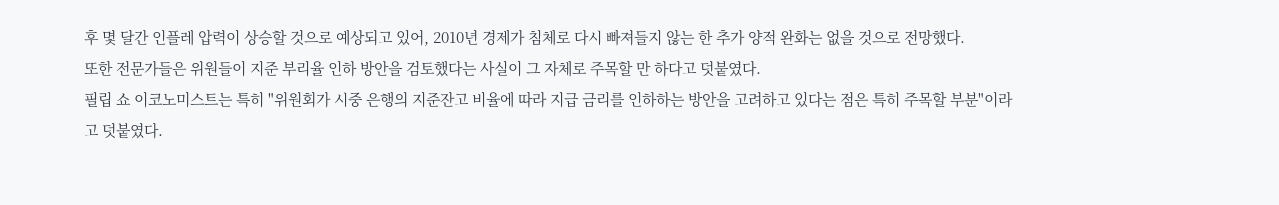후 몇 달간 인플레 압력이 상승할 것으로 예상되고 있어, 2010년 경제가 침체로 다시 빠져들지 않는 한 추가 양적 완화는 없을 것으로 전망했다.
또한 전문가들은 위원들이 지준 부리율 인하 방안을 검토했다는 사실이 그 자체로 주목할 만 하다고 덧붙였다.
필립 쇼 이코노미스트는 특히 "위원회가 시중 은행의 지준잔고 비율에 따라 지급 금리를 인하하는 방안을 고려하고 있다는 점은 특히 주목할 부분"이라고 덧붙였다.